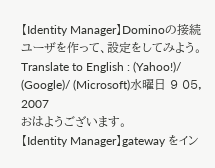【Identity Manager】Dominoの接続ユーザを作って、設定をしてみよう。
Translate to English : (Yahoo!)/ (Google)/ (Microsoft)水曜日 9 05, 2007
おはようございます。
【Identity Manager】gateway をイン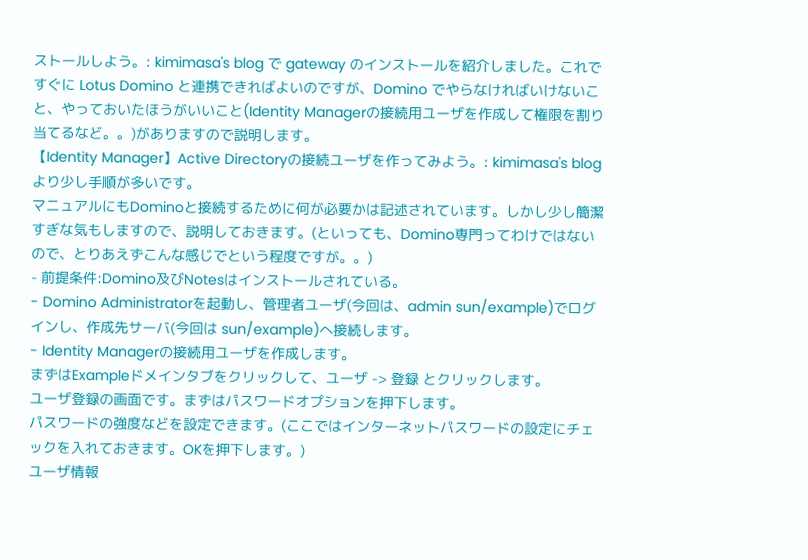ストールしよう。: kimimasa's blog で gateway のインストールを紹介しました。これですぐに Lotus Domino と連携できればよいのですが、Domino でやらなければいけないこと、やっておいたほうがいいこと(Identity Managerの接続用ユーザを作成して権限を割り当てるなど。。)がありますので説明します。
【Identity Manager】Active Directoryの接続ユーザを作ってみよう。: kimimasa's blogより少し手順が多いです。
マニュアルにもDominoと接続するために何が必要かは記述されています。しかし少し簡潔すぎな気もしますので、説明しておきます。(といっても、Domino専門ってわけではないので、とりあえずこんな感じでという程度ですが。。)
- 前提条件:Domino及びNotesはインストールされている。
- Domino Administratorを起動し、管理者ユーザ(今回は、admin sun/example)でログインし、作成先サーバ(今回は sun/example)へ接続します。
- Identity Managerの接続用ユーザを作成します。
まずはExampleドメインタブをクリックして、ユーザ -> 登録 とクリックします。
ユーザ登録の画面です。まずはパスワードオプションを押下します。
パスワードの強度などを設定できます。(ここではインターネットパスワードの設定にチェックを入れておきます。OKを押下します。)
ユーザ情報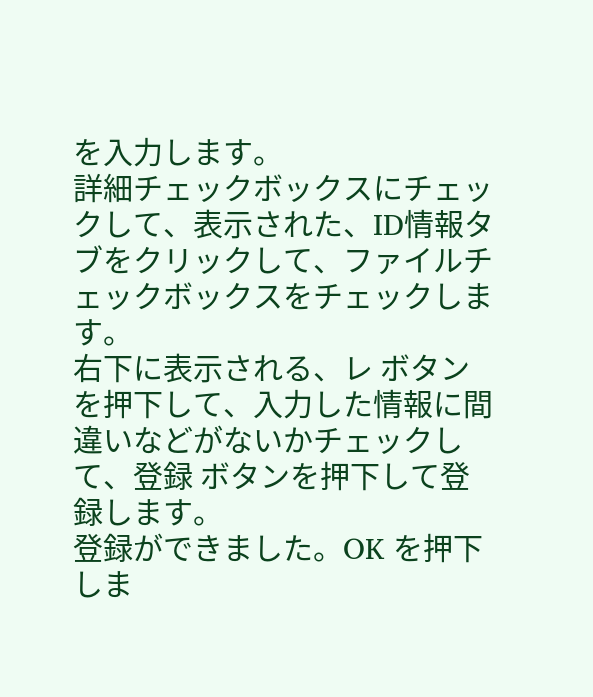を入力します。
詳細チェックボックスにチェックして、表示された、ID情報タブをクリックして、ファイルチェックボックスをチェックします。
右下に表示される、レ ボタンを押下して、入力した情報に間違いなどがないかチェックして、登録 ボタンを押下して登録します。
登録ができました。OK を押下しま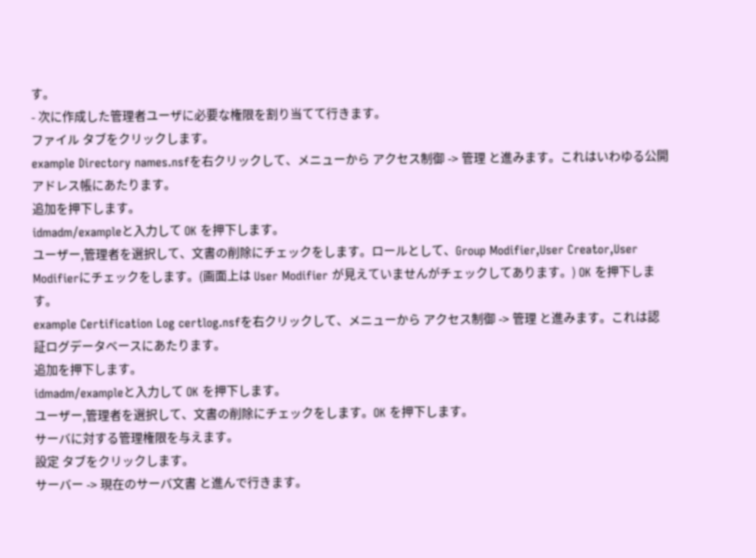す。
- 次に作成した管理者ユーザに必要な権限を割り当てて行きます。
ファイル タブをクリックします。
example Directory names.nsfを右クリックして、メニューから アクセス制御 -> 管理 と進みます。これはいわゆる公開アドレス帳にあたります。
追加を押下します。
idmadm/exampleと入力して OK を押下します。
ユーザー,管理者を選択して、文書の削除にチェックをします。ロールとして、Group Modifier,User Creator,User Modifierにチェックをします。(画面上は User Modifier が見えていませんがチェックしてあります。) OK を押下します。
example Certification Log certlog.nsfを右クリックして、メニューから アクセス制御 -> 管理 と進みます。これは認証ログデータベースにあたります。
追加を押下します。
idmadm/exampleと入力して OK を押下します。
ユーザー,管理者を選択して、文書の削除にチェックをします。OK を押下します。
サーバに対する管理権限を与えます。
設定 タブをクリックします。
サーバー -> 現在のサーバ文書 と進んで行きます。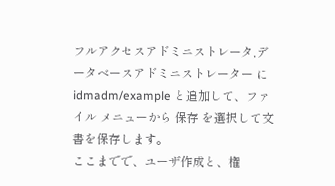フルアクセスアドミニストレータ,データベースアドミニストレーター に idmadm/example と追加して、ファイル メニューから 保存 を選択して文書を保存します。
ここまでで、ユーザ作成と、権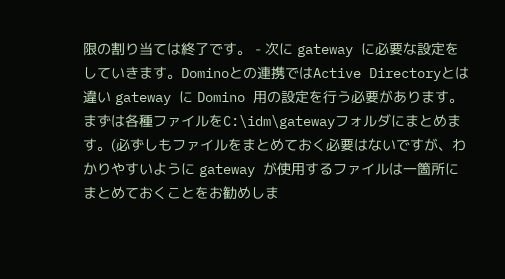限の割り当ては終了です。 - 次に gateway に必要な設定をしていきます。Dominoとの連携ではActive Directoryとは違い gateway に Domino 用の設定を行う必要があります。
まずは各種ファイルをC:\idm\gatewayフォルダにまとめます。(必ずしもファイルをまとめておく必要はないですが、わかりやすいように gateway が使用するファイルは一箇所にまとめておくことをお勧めしま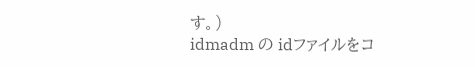す。)
idmadm の idファイルをコ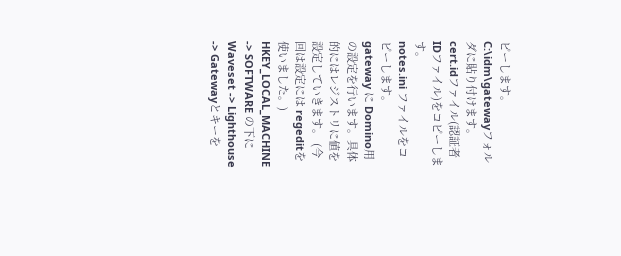ピーします。
C:\idm\gatewayフォルダに貼り付けます。
cert.idファイル(認証者IDファイル)をコピーします。
notes.ini ファイルをコピーします。
gateway に Domino用の設定を行います。具体的にはレジストリに値を設定していきます。 (今回は設定には regeditを使いました。)
HKEY_LOCAL_MACHINE -> SOFTWARE の下にWaveset -> Lighthouse -> Gatewayとキーを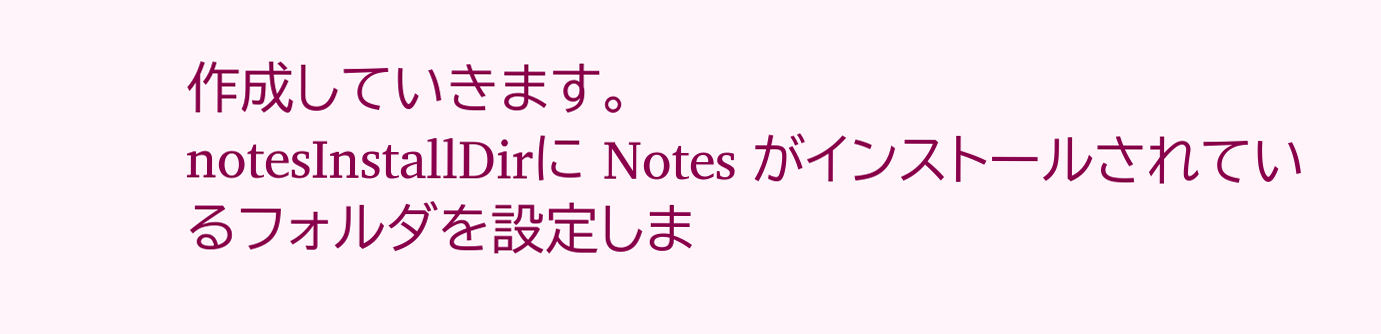作成していきます。
notesInstallDirに Notes がインストールされているフォルダを設定しま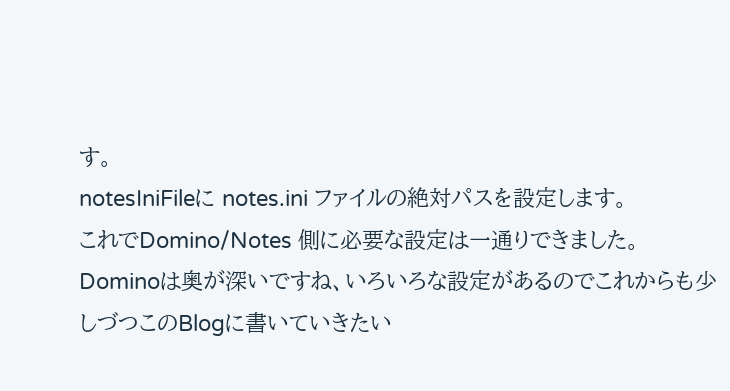す。
notesIniFileに notes.ini ファイルの絶対パスを設定します。
これでDomino/Notes 側に必要な設定は一通りできました。
Dominoは奥が深いですね、いろいろな設定があるのでこれからも少しづつこのBlogに書いていきたい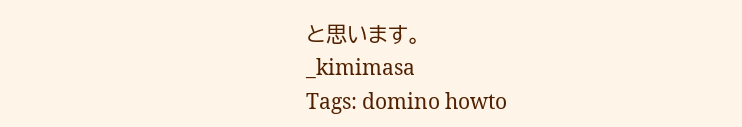と思います。
_kimimasa
Tags: domino howto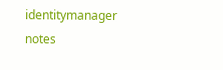identitymanager notes